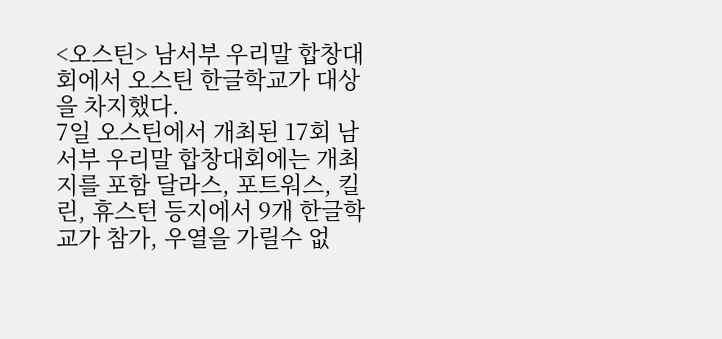<오스틴> 남서부 우리말 합창대회에서 오스틴 한글학교가 대상을 차지했다.
7일 오스틴에서 개최된 17회 남서부 우리말 합창대회에는 개최지를 포함 달라스, 포트워스, 킬린, 휴스턴 등지에서 9개 한글학교가 참가, 우열을 가릴수 없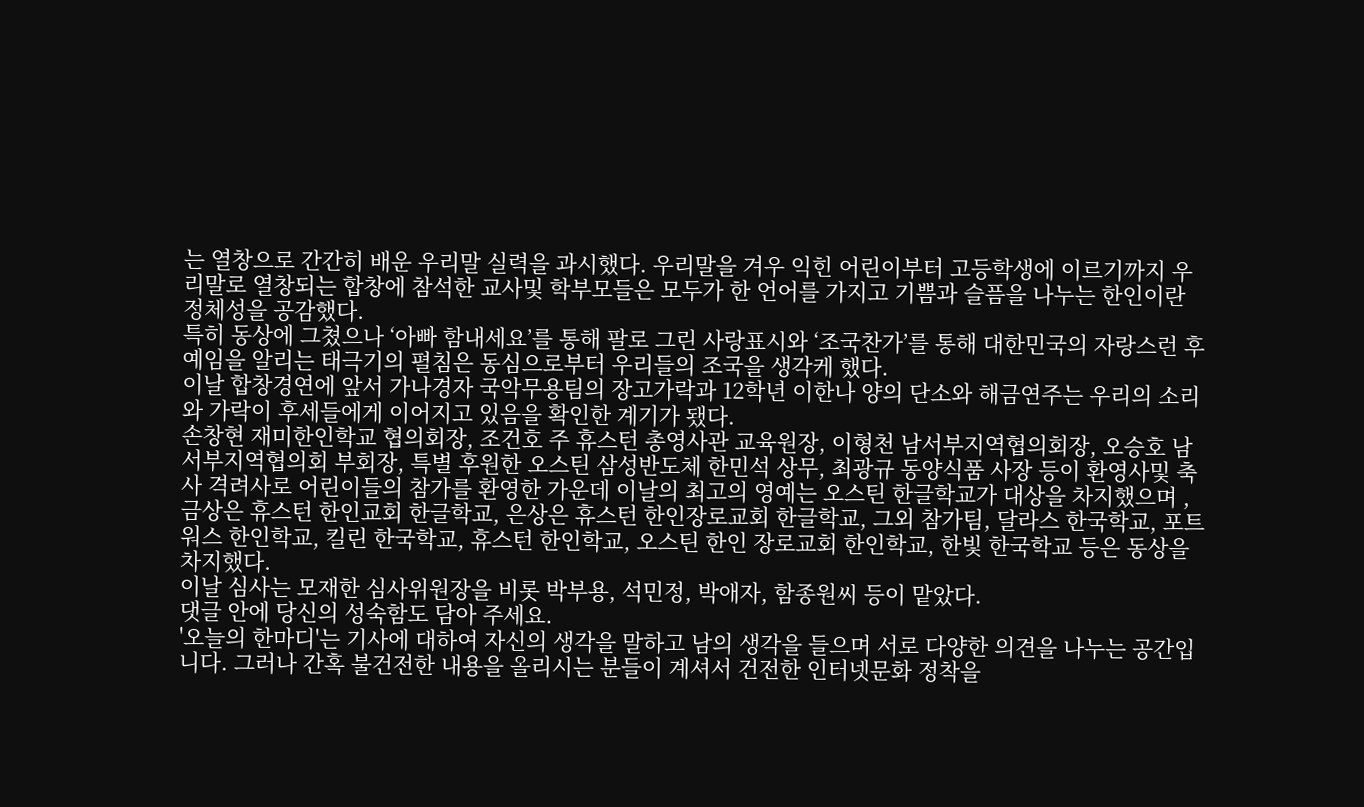는 열창으로 간간히 배운 우리말 실력을 과시했다. 우리말을 겨우 익힌 어린이부터 고등학생에 이르기까지 우리말로 열창되는 합창에 참석한 교사및 학부모들은 모두가 한 언어를 가지고 기쁨과 슬픔을 나누는 한인이란 정체성을 공감했다.
특히 동상에 그쳤으나 ‘아빠 함내세요’를 통해 팔로 그린 사랑표시와 ‘조국찬가’를 통해 대한민국의 자랑스런 후예임을 알리는 태극기의 펼침은 동심으로부터 우리들의 조국을 생각케 했다.
이날 합창경연에 앞서 가나경자 국악무용팀의 장고가락과 12학년 이한나 양의 단소와 해금연주는 우리의 소리와 가락이 후세들에게 이어지고 있음을 확인한 계기가 됐다.
손창현 재미한인학교 협의회장, 조건호 주 휴스턴 총영사관 교육원장, 이형천 남서부지역협의회장, 오승호 남서부지역협의회 부회장, 특별 후원한 오스틴 삼성반도체 한민석 상무, 최광규 동양식품 사장 등이 환영사및 축사 격려사로 어린이들의 참가를 환영한 가운데 이날의 최고의 영예는 오스틴 한글학교가 대상을 차지했으며 , 금상은 휴스턴 한인교회 한글학교, 은상은 휴스턴 한인장로교회 한글학교, 그외 참가팀, 달라스 한국학교, 포트워스 한인학교, 킬린 한국학교, 휴스턴 한인학교, 오스틴 한인 장로교회 한인학교, 한빛 한국학교 등은 동상을 차지했다.
이날 심사는 모재한 심사위원장을 비롯 박부용, 석민정, 박애자, 함종원씨 등이 맡았다.
댓글 안에 당신의 성숙함도 담아 주세요.
'오늘의 한마디'는 기사에 대하여 자신의 생각을 말하고 남의 생각을 들으며 서로 다양한 의견을 나누는 공간입니다. 그러나 간혹 불건전한 내용을 올리시는 분들이 계셔서 건전한 인터넷문화 정착을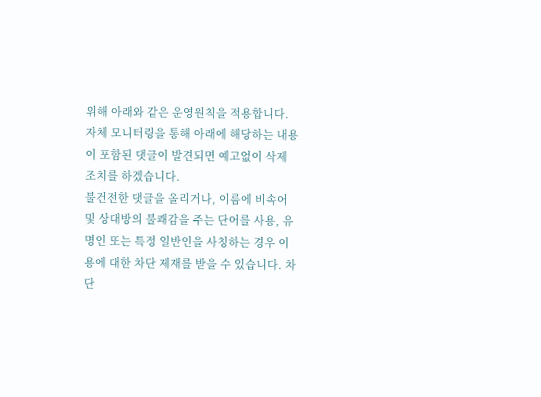위해 아래와 같은 운영원칙을 적용합니다.
자체 모니터링을 통해 아래에 해당하는 내용이 포함된 댓글이 발견되면 예고없이 삭제 조치를 하겠습니다.
불건전한 댓글을 올리거나, 이름에 비속어 및 상대방의 불쾌감을 주는 단어를 사용, 유명인 또는 특정 일반인을 사칭하는 경우 이용에 대한 차단 제재를 받을 수 있습니다. 차단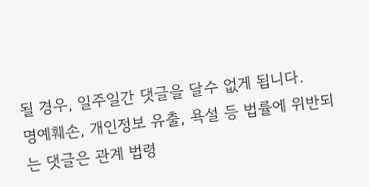될 경우, 일주일간 댓글을 달수 없게 됩니다.
명예훼손, 개인정보 유출, 욕설 등 법률에 위반되는 댓글은 관계 법령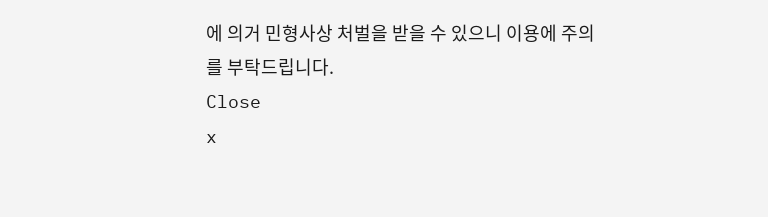에 의거 민형사상 처벌을 받을 수 있으니 이용에 주의를 부탁드립니다.
Close
x